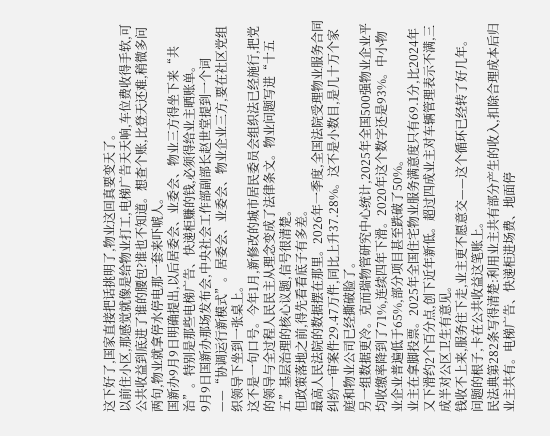这下好了,国家直接把话挑明了,物业这回真要变天了。
以前住小区,那感觉就像是给物业打工,电梯广告天天响,车位费收得手软,可公共收益到底进了谁的腰包?谁也不知道。想查个账,比登天还难,稍微多问两句,物业就拿停水停电那一套来吓唬人。
国新办9月9日明确提出,以后居委会、业委会、物业三方得坐下来“共治”。特别是那些电梯广告、快递柜赚的钱,必须得给业主晒账单。
9月9日国新办那场发布会,中央社会工作部副部长赵世堂提到一个词——“协调运行新模式”。居委会、业委会、物业企业三方,要在社区党组织领导下坐到一张桌上。
这不是一句口号。今年1月,新修改的城市居民委员会组织法已经施行,把党的领导与全过程人民民主从理念变成了法律条文。物业问题写进“十五五”基层治理的核心议题,信号很清楚。
但政策落地之前,得先看看底子有多差。
最高人民法院的数据摆在那里。2026年一季度,全国法院受理物业服务合同纠纷一审案件29.47万件,同比上升37.28%。这不是小数目,是几十万个家庭和物业公司已经撕破脸了。
另一组数据更冷。克而瑞物管研究中心统计,2025年全国500强物业企业平均收缴率降到了71%,连续四年下滑。2020年这个数字还是93%。中小物业企业普遍低于65%,部分项目甚至跌破了50%。
业主在拿脚投票。2025年全国住宅物业服务满意度只有69.1分,比2024年又下滑约2个百分点,创下近年新低。超过四成业主对车辆管理表示不满,三成半对公区卫生有意见。
钱收不上来,服务往下走,业主更不愿意交——这个循环已经转了好几年。
问题的根子,卡在公共收益这笔账上。
民法典第282条写得清楚:利用业主共有部分产生的收入,扣除合理成本后归业主共有。电梯广告、快递柜进场费、地面停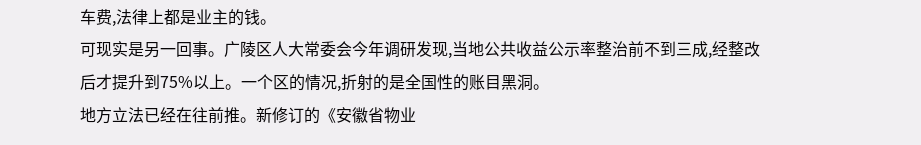车费,法律上都是业主的钱。
可现实是另一回事。广陵区人大常委会今年调研发现,当地公共收益公示率整治前不到三成,经整改后才提升到75%以上。一个区的情况,折射的是全国性的账目黑洞。
地方立法已经在往前推。新修订的《安徽省物业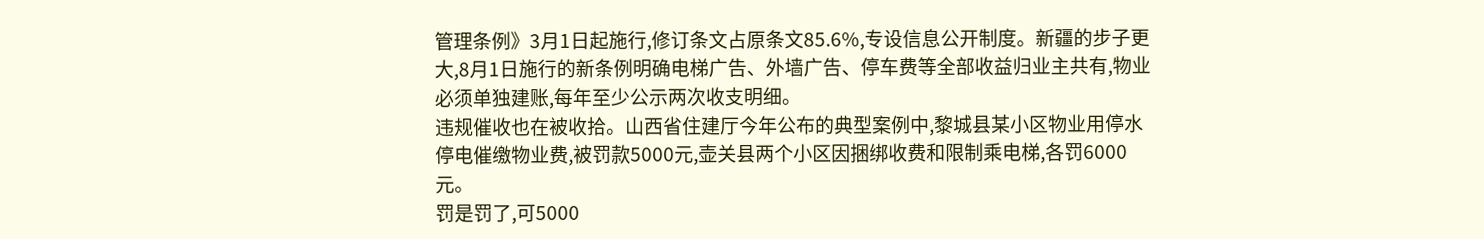管理条例》3月1日起施行,修订条文占原条文85.6%,专设信息公开制度。新疆的步子更大,8月1日施行的新条例明确电梯广告、外墙广告、停车费等全部收益归业主共有,物业必须单独建账,每年至少公示两次收支明细。
违规催收也在被收拾。山西省住建厅今年公布的典型案例中,黎城县某小区物业用停水停电催缴物业费,被罚款5000元,壶关县两个小区因捆绑收费和限制乘电梯,各罚6000元。
罚是罚了,可5000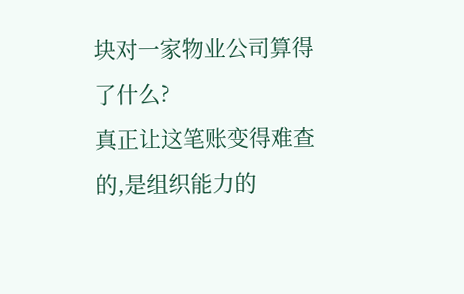块对一家物业公司算得了什么?
真正让这笔账变得难查的,是组织能力的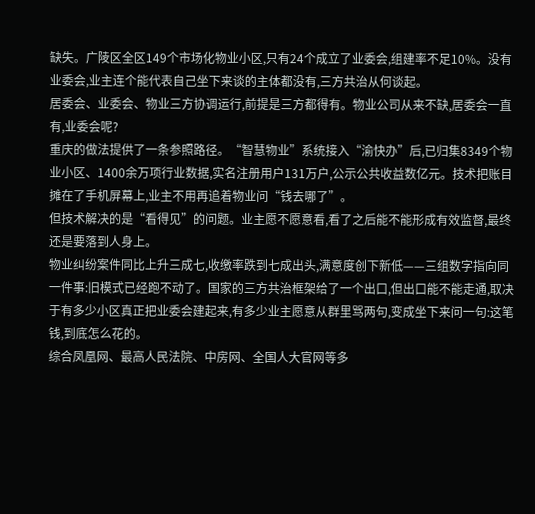缺失。广陵区全区149个市场化物业小区,只有24个成立了业委会,组建率不足10%。没有业委会,业主连个能代表自己坐下来谈的主体都没有,三方共治从何谈起。
居委会、业委会、物业三方协调运行,前提是三方都得有。物业公司从来不缺,居委会一直有,业委会呢?
重庆的做法提供了一条参照路径。“智慧物业”系统接入“渝快办”后,已归集8349个物业小区、1400余万项行业数据,实名注册用户131万户,公示公共收益数亿元。技术把账目摊在了手机屏幕上,业主不用再追着物业问“钱去哪了”。
但技术解决的是“看得见”的问题。业主愿不愿意看,看了之后能不能形成有效监督,最终还是要落到人身上。
物业纠纷案件同比上升三成七,收缴率跌到七成出头,满意度创下新低——三组数字指向同一件事:旧模式已经跑不动了。国家的三方共治框架给了一个出口,但出口能不能走通,取决于有多少小区真正把业委会建起来,有多少业主愿意从群里骂两句,变成坐下来问一句:这笔钱,到底怎么花的。
综合凤凰网、最高人民法院、中房网、全国人大官网等多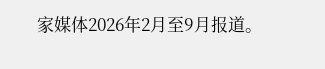家媒体2026年2月至9月报道。